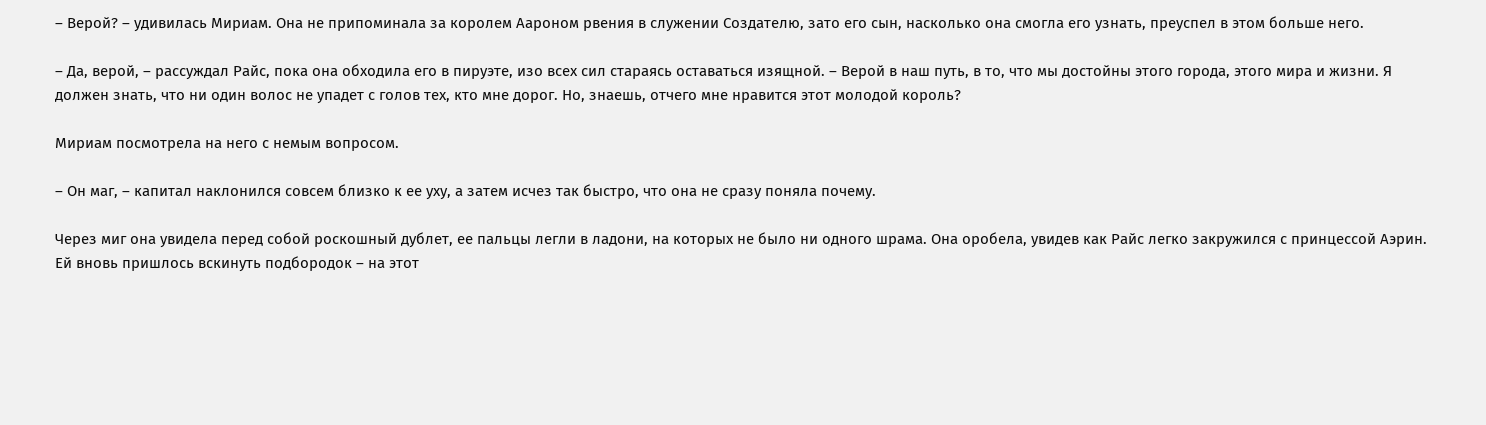– Верой? – удивилась Мириам. Она не припоминала за королем Аароном рвения в служении Создателю, зато его сын, насколько она смогла его узнать, преуспел в этом больше него.

– Да, верой, – рассуждал Райс, пока она обходила его в пируэте, изо всех сил стараясь оставаться изящной. – Верой в наш путь, в то, что мы достойны этого города, этого мира и жизни. Я должен знать, что ни один волос не упадет с голов тех, кто мне дорог. Но, знаешь, отчего мне нравится этот молодой король?

Мириам посмотрела на него с немым вопросом.

– Он маг, – капитал наклонился совсем близко к ее уху, а затем исчез так быстро, что она не сразу поняла почему.

Через миг она увидела перед собой роскошный дублет, ее пальцы легли в ладони, на которых не было ни одного шрама. Она оробела, увидев как Райс легко закружился с принцессой Аэрин. Ей вновь пришлось вскинуть подбородок – на этот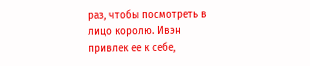раз, чтобы посмотреть в лицо королю. Ивэн привлек ее к себе,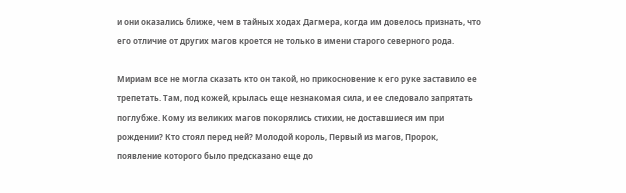и они оказались ближе, чем в тайных ходах Дагмера, когда им довелось признать, что его отличие от других магов кроется не только в имени старого северного рода.

Мириам все не могла сказать кто он такой, но прикосновение к его руке заставило ее трепетать. Там, под кожей, крылась еще незнакомая сила, и ее следовало запрятать поглубже. Кому из великих магов покорялись стихии, не доставшиеся им при рождении? Кто стоял перед ней? Молодой король, Первый из магов, Пророк, появление которого было предсказано еще до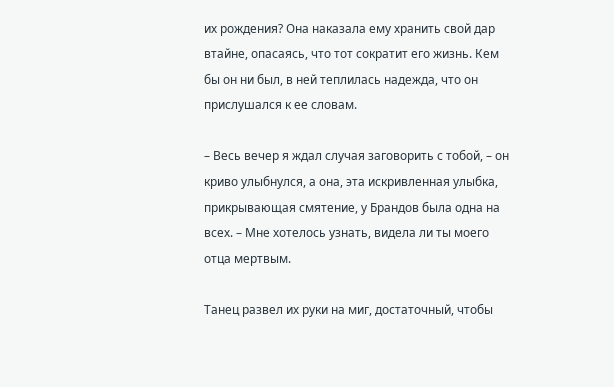их рождения? Она наказала ему хранить свой дар втайне, опасаясь, что тот сократит его жизнь. Кем бы он ни был, в ней теплилась надежда, что он прислушался к ее словам.

– Весь вечер я ждал случая заговорить с тобой, – он криво улыбнулся, а она, эта искривленная улыбка, прикрывающая смятение, у Брандов была одна на всех. – Мне хотелось узнать, видела ли ты моего отца мертвым.

Танец развел их руки на миг, достаточный, чтобы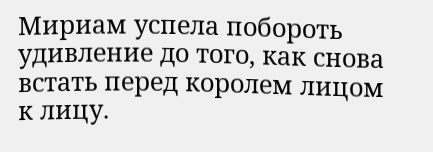Мириам успела побороть удивление до того, как снова встать перед королем лицом к лицу.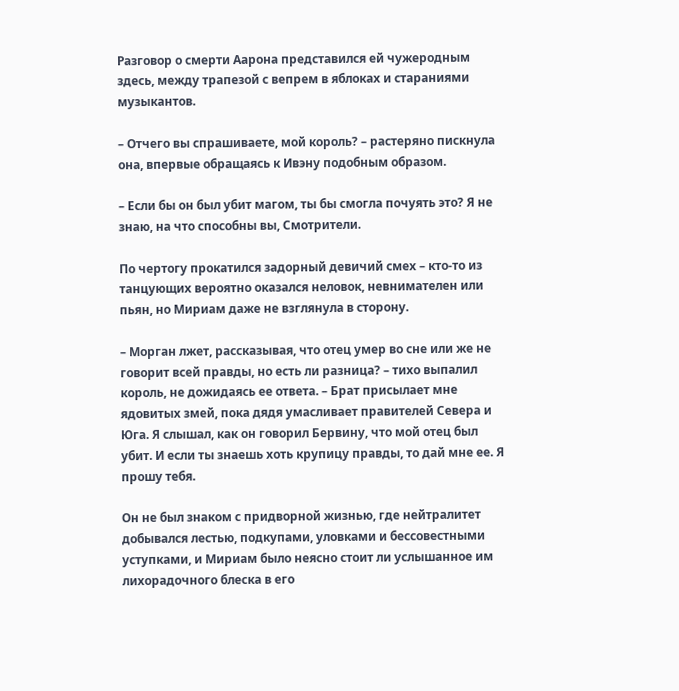Разговор о смерти Аарона представился ей чужеродным здесь, между трапезой с вепрем в яблоках и стараниями музыкантов.

– Отчего вы спрашиваете, мой король? – растеряно пискнула она, впервые обращаясь к Ивэну подобным образом.

– Если бы он был убит магом, ты бы смогла почуять это? Я не знаю, на что способны вы, Смотрители.

По чертогу прокатился задорный девичий смех – кто-то из танцующих вероятно оказался неловок, невнимателен или пьян, но Мириам даже не взглянула в сторону.

– Морган лжет, рассказывая, что отец умер во сне или же не говорит всей правды, но есть ли разница? – тихо выпалил король, не дожидаясь ее ответа. – Брат присылает мне ядовитых змей, пока дядя умасливает правителей Севера и Юга. Я слышал, как он говорил Бервину, что мой отец был убит. И если ты знаешь хоть крупицу правды, то дай мне ее. Я прошу тебя.

Он не был знаком с придворной жизнью, где нейтралитет добывался лестью, подкупами, уловками и бессовестными уступками, и Мириам было неясно стоит ли услышанное им лихорадочного блеска в его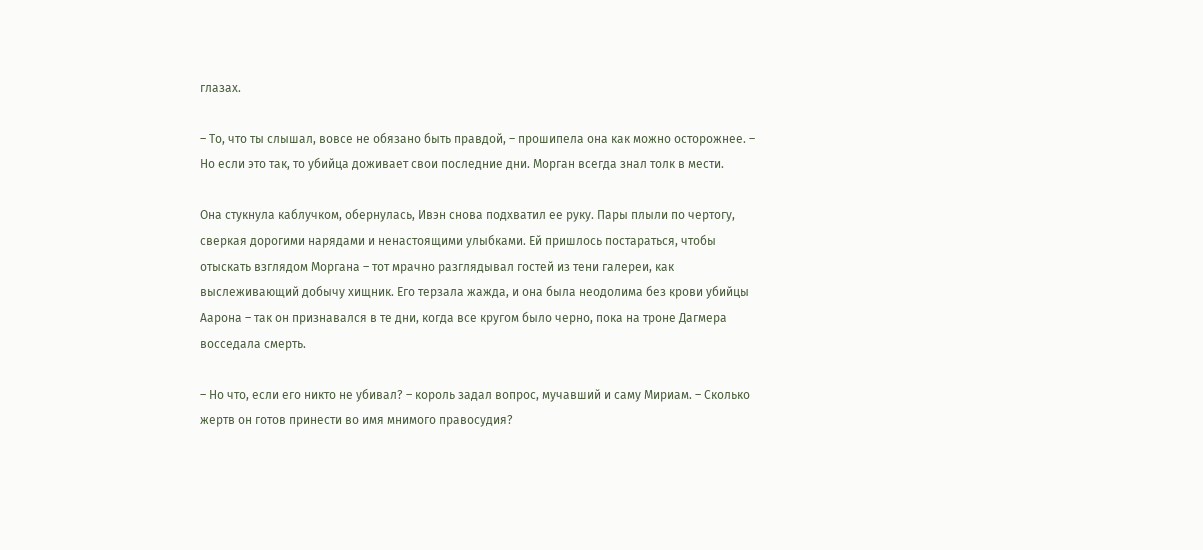глазах.

– То, что ты слышал, вовсе не обязано быть правдой, – прошипела она как можно осторожнее. – Но если это так, то убийца доживает свои последние дни. Морган всегда знал толк в мести.

Она стукнула каблучком, обернулась, Ивэн снова подхватил ее руку. Пары плыли по чертогу, сверкая дорогими нарядами и ненастоящими улыбками. Ей пришлось постараться, чтобы отыскать взглядом Моргана – тот мрачно разглядывал гостей из тени галереи, как выслеживающий добычу хищник. Его терзала жажда, и она была неодолима без крови убийцы Аарона – так он признавался в те дни, когда все кругом было черно, пока на троне Дагмера восседала смерть.

– Но что, если его никто не убивал? – король задал вопрос, мучавший и саму Мириам. – Сколько жертв он готов принести во имя мнимого правосудия?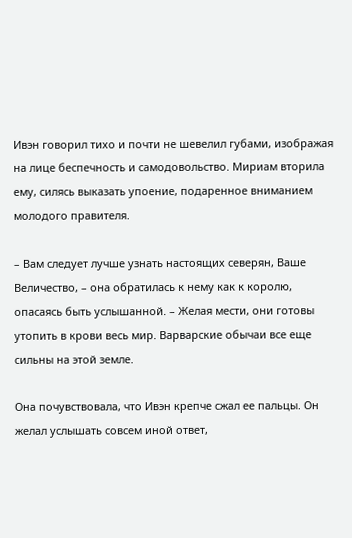Ивэн говорил тихо и почти не шевелил губами, изображая на лице беспечность и самодовольство. Мириам вторила ему, силясь выказать упоение, подаренное вниманием молодого правителя.

– Вам следует лучше узнать настоящих северян, Ваше Величество, – она обратилась к нему как к королю, опасаясь быть услышанной. – Желая мести, они готовы утопить в крови весь мир. Варварские обычаи все еще сильны на этой земле.

Она почувствовала, что Ивэн крепче сжал ее пальцы. Он желал услышать совсем иной ответ,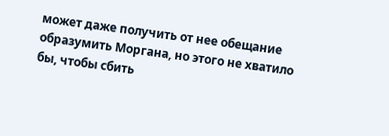может даже получить от нее обещание образумить Моргана, но этого не хватило бы, чтобы сбить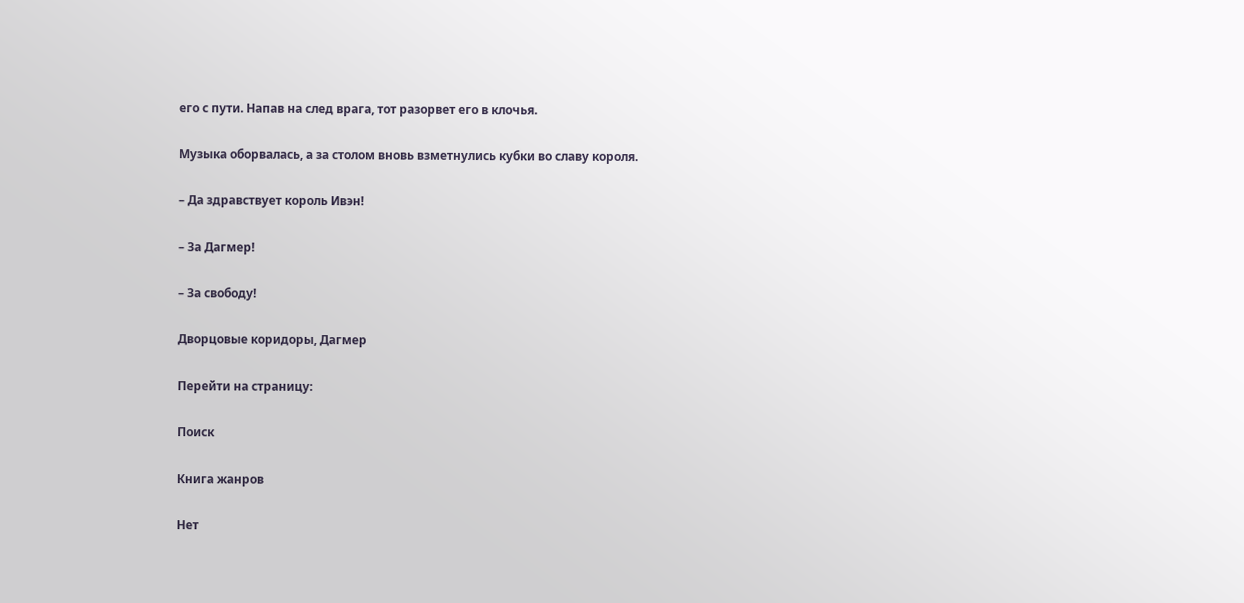его с пути. Напав на след врага, тот разорвет его в клочья.

Музыка оборвалась, а за столом вновь взметнулись кубки во славу короля.

– Да здравствует король Ивэн!

– За Дагмер!

– За свободу!

Дворцовые коридоры, Дагмер

Перейти на страницу:

Поиск

Книга жанров

Нет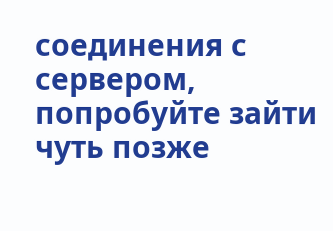соединения с сервером, попробуйте зайти чуть позже